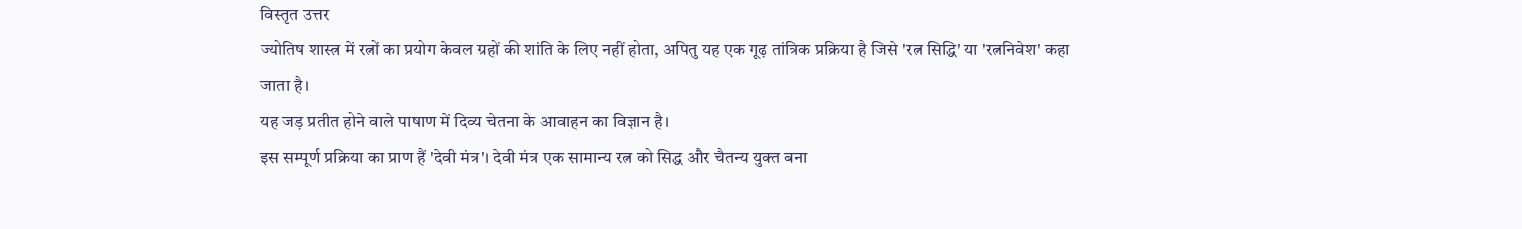विस्तृत उत्तर
ज्योतिष शास्त्र में रत्नों का प्रयोग केवल ग्रहों की शांति के लिए नहीं होता, अपितु यह एक गूढ़ तांत्रिक प्रक्रिया है जिसे 'रत्न सिद्धि' या 'रत्ननिवेश' कहा जाता है।
यह जड़ प्रतीत होने वाले पाषाण में दिव्य चेतना के आवाहन का विज्ञान है।
इस सम्पूर्ण प्रक्रिया का प्राण हैं 'देवी मंत्र'। देवी मंत्र एक सामान्य रत्न को सिद्ध और चैतन्य युक्त बना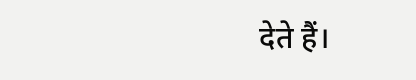देते हैं।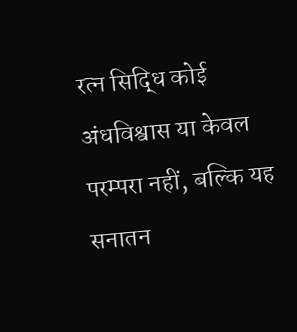रत्न सिद्धि कोई अंधविश्वास या केवल परम्परा नहीं, बल्कि यह सनातन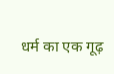धर्म का एक गूढ़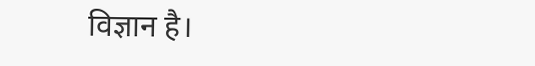विज्ञान है।